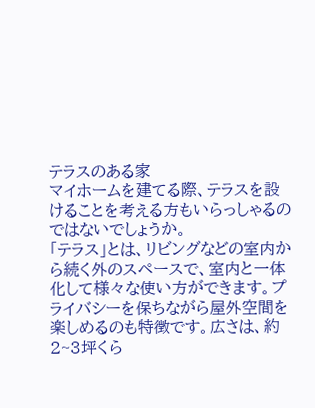テラスのある家
マイホームを建てる際、テラスを設けることを考える方もいらっしゃるのではないでしょうか。
「テラス」とは、リビングなどの室内から続く外のスペースで、室内と一体化して様々な使い方ができます。プライバシーを保ちながら屋外空間を楽しめるのも特徴です。広さは、約2~3坪くら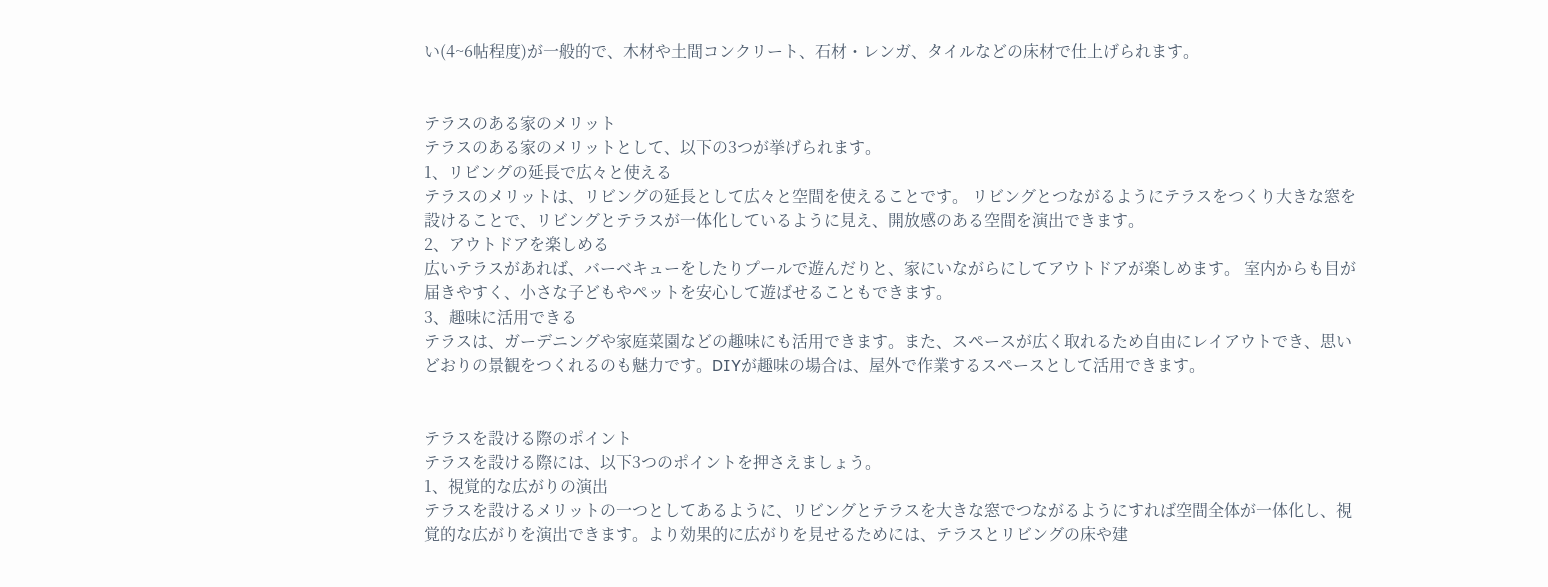い(4~6帖程度)が一般的で、木材や土間コンクリート、石材・レンガ、タイルなどの床材で仕上げられます。


テラスのある家のメリット
テラスのある家のメリットとして、以下の3つが挙げられます。
1、リビングの延長で広々と使える
テラスのメリットは、リビングの延長として広々と空間を使えることです。 リビングとつながるようにテラスをつくり大きな窓を設けることで、リビングとテラスが一体化しているように見え、開放感のある空間を演出できます。
2、アウトドアを楽しめる
広いテラスがあれば、バーベキューをしたりプールで遊んだりと、家にいながらにしてアウトドアが楽しめます。 室内からも目が届きやすく、小さな子どもやペットを安心して遊ばせることもできます。
3、趣味に活用できる
テラスは、ガーデニングや家庭菜園などの趣味にも活用できます。また、スペースが広く取れるため自由にレイアウトでき、思いどおりの景観をつくれるのも魅力です。DIYが趣味の場合は、屋外で作業するスペースとして活用できます。


テラスを設ける際のポイント
テラスを設ける際には、以下3つのポイントを押さえましょう。
1、視覚的な広がりの演出
テラスを設けるメリットの一つとしてあるように、リビングとテラスを大きな窓でつながるようにすれば空間全体が一体化し、視覚的な広がりを演出できます。より効果的に広がりを見せるためには、テラスとリビングの床や建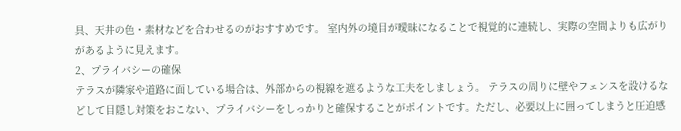具、天井の色・素材などを合わせるのがおすすめです。 室内外の境目が曖昧になることで視覚的に連続し、実際の空間よりも広がりがあるように見えます。
2、プライバシーの確保
テラスが隣家や道路に面している場合は、外部からの視線を遮るような工夫をしましょう。 テラスの周りに壁やフェンスを設けるなどして目隠し対策をおこない、プライバシーをしっかりと確保することがポイントです。ただし、必要以上に囲ってしまうと圧迫感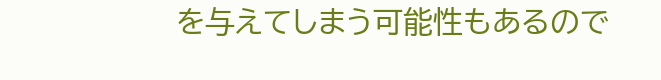を与えてしまう可能性もあるので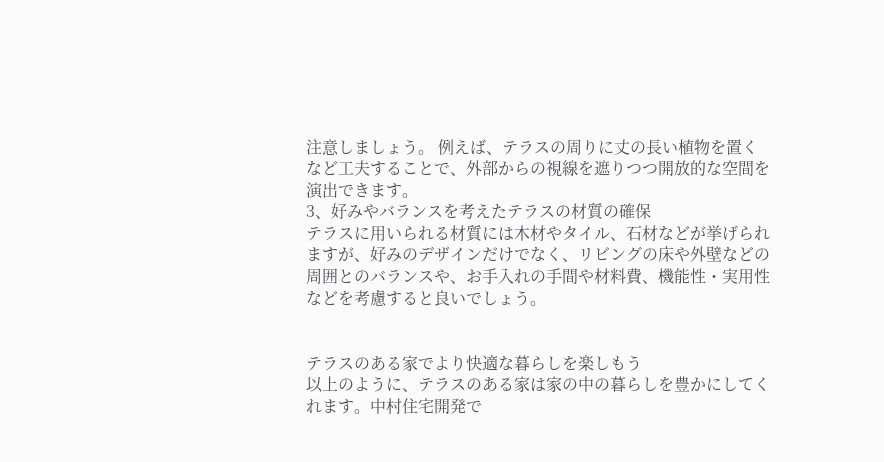注意しましょう。 例えば、テラスの周りに丈の長い植物を置くなど工夫することで、外部からの視線を遮りつつ開放的な空間を演出できます。
3、好みやバランスを考えたテラスの材質の確保
テラスに用いられる材質には木材やタイル、石材などが挙げられますが、好みのデザインだけでなく、リビングの床や外壁などの周囲とのバランスや、お手入れの手間や材料費、機能性・実用性などを考慮すると良いでしょう。


テラスのある家でより快適な暮らしを楽しもう
以上のように、テラスのある家は家の中の暮らしを豊かにしてくれます。中村住宅開発で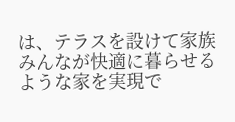は、テラスを設けて家族みんなが快適に暮らせるような家を実現で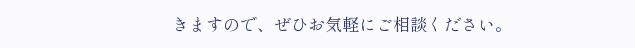きますので、ぜひお気軽にご相談ください。